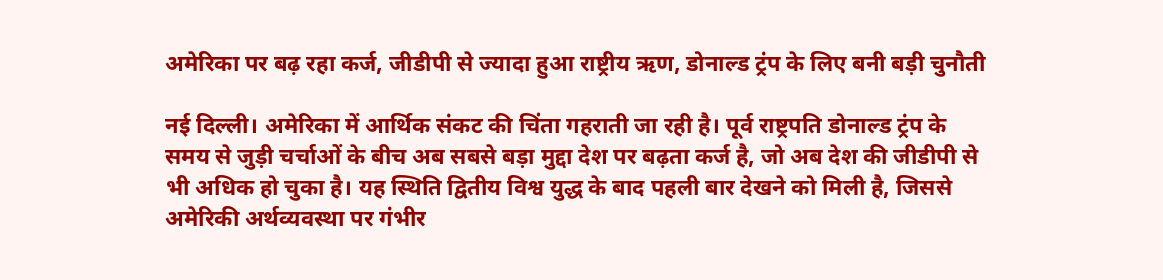अमेरिका पर बढ़ रहा कर्ज, जीडीपी से ज्यादा हुआ राष्ट्रीय ऋण, डोनाल्ड ट्रंप के लिए बनी बड़ी चुनौती

नई दिल्ली। अमेरिका में आर्थिक संकट की चिंता गहराती जा रही है। पूर्व राष्ट्रपति डोनाल्ड ट्रंप के समय से जुड़ी चर्चाओं के बीच अब सबसे बड़ा मुद्दा देश पर बढ़ता कर्ज है, जो अब देश की जीडीपी से भी अधिक हो चुका है। यह स्थिति द्वितीय विश्व युद्ध के बाद पहली बार देखने को मिली है, जिससे अमेरिकी अर्थव्यवस्था पर गंभीर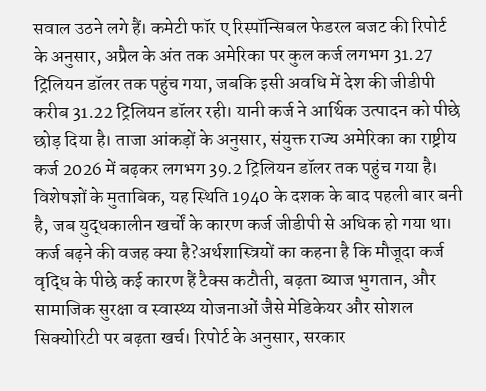सवाल उठने लगे हैं। कमेटी फॉर ए रिस्पॉन्सिबल फेडरल बजट की रिपोर्ट के अनुसार, अप्रैल के अंत तक अमेरिका पर कुल कर्ज लगभग 31.27 ट्रिलियन डॉलर तक पहुंच गया, जबकि इसी अवधि में देश की जीडीपी करीब 31.22 ट्रिलियन डॉलर रही। यानी कर्ज ने आर्थिक उत्पादन को पीछे छोड़ दिया है। ताजा आंकड़ों के अनुसार, संयुक्त राज्य अमेरिका का राष्ट्रीय कर्ज 2026 में बढ़कर लगभग 39.2 ट्रिलियन डॉलर तक पहुंच गया है। विशेषज्ञों के मुताबिक, यह स्थिति 1940 के दशक के बाद पहली बार बनी है, जब युद्धकालीन खर्चों के कारण कर्ज जीडीपी से अधिक हो गया था। कर्ज बढ़ने की वजह क्या है?अर्थशास्त्रियों का कहना है कि मौजूदा कर्ज वृद्धि के पीछे कई कारण हैं टैक्स कटौती, बढ़ता ब्याज भुगतान, और सामाजिक सुरक्षा व स्वास्थ्य योजनाओं जैसे मेडिकेयर और सोशल सिक्योरिटी पर बढ़ता खर्च। रिपोर्ट के अनुसार, सरकार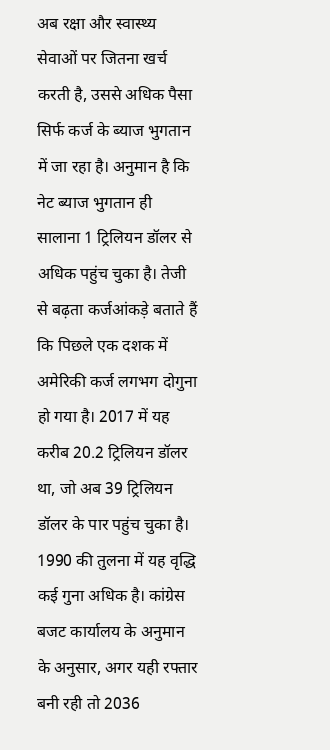अब रक्षा और स्वास्थ्य सेवाओं पर जितना खर्च करती है, उससे अधिक पैसा सिर्फ कर्ज के ब्याज भुगतान में जा रहा है। अनुमान है कि नेट ब्याज भुगतान ही सालाना 1 ट्रिलियन डॉलर से अधिक पहुंच चुका है। तेजी से बढ़ता कर्जआंकड़े बताते हैं कि पिछले एक दशक में अमेरिकी कर्ज लगभग दोगुना हो गया है। 2017 में यह करीब 20.2 ट्रिलियन डॉलर था, जो अब 39 ट्रिलियन डॉलर के पार पहुंच चुका है। 1990 की तुलना में यह वृद्धि कई गुना अधिक है। कांग्रेस बजट कार्यालय के अनुमान के अनुसार, अगर यही रफ्तार बनी रही तो 2036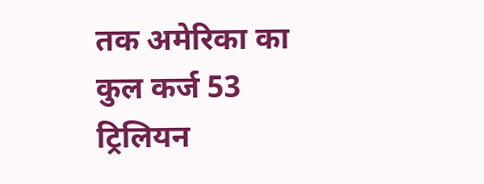तक अमेरिका का कुल कर्ज 53 ट्रिलियन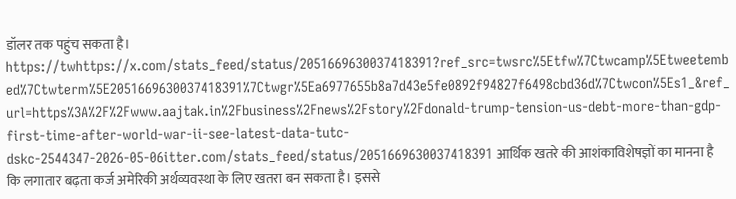डॉलर तक पहुंच सकता है। https://twhttps://x.com/stats_feed/status/2051669630037418391?ref_src=twsrc%5Etfw%7Ctwcamp%5Etweetembed%7Ctwterm%5E2051669630037418391%7Ctwgr%5Ea6977655b8a7d43e5fe0892f94827f6498cbd36d%7Ctwcon%5Es1_&ref_url=https%3A%2F%2Fwww.aajtak.in%2Fbusiness%2Fnews%2Fstory%2Fdonald-trump-tension-us-debt-more-than-gdp-first-time-after-world-war-ii-see-latest-data-tutc-dskc-2544347-2026-05-06itter.com/stats_feed/status/2051669630037418391 आर्थिक खतरे की आशंकाविशेषज्ञों का मानना है कि लगातार बढ़ता कर्ज अमेरिकी अर्थव्यवस्था के लिए खतरा बन सकता है। इससे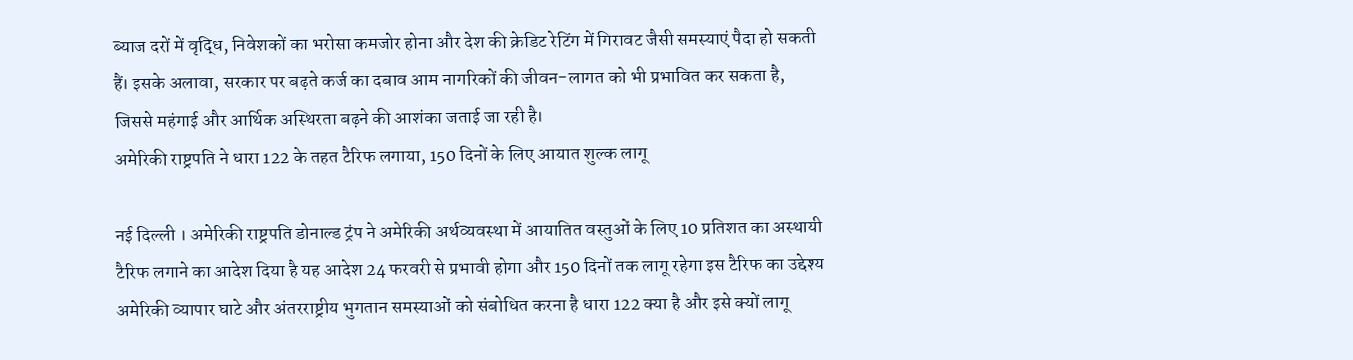ब्याज दरों में वृद्धि, निवेशकों का भरोसा कमजोर होना और देश की क्रेडिट रेटिंग में गिरावट जैसी समस्याएं पैदा हो सकती हैं। इसके अलावा, सरकार पर बढ़ते कर्ज का दबाव आम नागरिकों की जीवन-लागत को भी प्रभावित कर सकता है, जिससे महंगाई और आर्थिक अस्थिरता बढ़ने की आशंका जताई जा रही है।
अमेरिकी राष्ट्रपति ने धारा 122 के तहत टैरिफ लगाया, 150 दिनों के लिए आयात शुल्क लागू

नई दिल्ली । अमेरिकी राष्ट्रपति डोनाल्ड ट्रंप ने अमेरिकी अर्थव्यवस्था में आयातित वस्तुओं के लिए 10 प्रतिशत का अस्थायी टैरिफ लगाने का आदेश दिया है यह आदेश 24 फरवरी से प्रभावी होगा और 150 दिनों तक लागू रहेगा इस टैरिफ का उद्देश्य अमेरिकी व्यापार घाटे और अंतरराष्ट्रीय भुगतान समस्याओं को संबोधित करना है धारा 122 क्या है और इसे क्यों लागू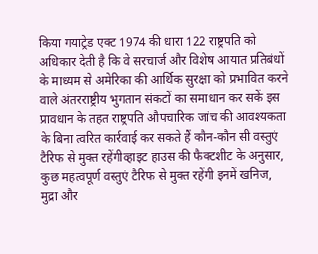किया गयाट्रेड एक्ट 1974 की धारा 122 राष्ट्रपति को अधिकार देती है कि वे सरचार्ज और विशेष आयात प्रतिबंधों के माध्यम से अमेरिका की आर्थिक सुरक्षा को प्रभावित करने वाले अंतरराष्ट्रीय भुगतान संकटों का समाधान कर सकें इस प्रावधान के तहत राष्ट्रपति औपचारिक जांच की आवश्यकता के बिना त्वरित कार्रवाई कर सकते हैं कौन-कौन सी वस्तुएं टैरिफ से मुक्त रहेंगीव्हाइट हाउस की फैक्टशीट के अनुसार, कुछ महत्वपूर्ण वस्तुएं टैरिफ से मुक्त रहेंगी इनमें खनिज, मुद्रा और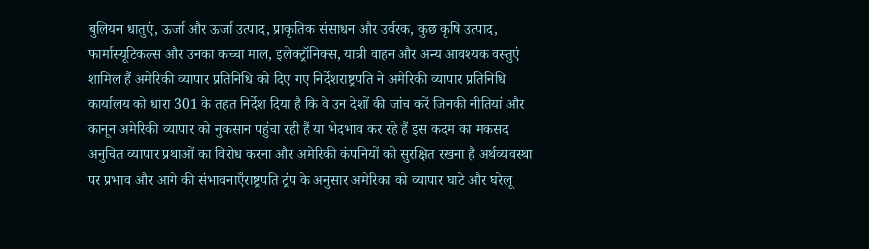बुलियन धातुएं, ऊर्जा और ऊर्जा उत्पाद, प्राकृतिक संसाधन और उर्वरक, कुछ कृषि उत्पाद, फार्मास्यूटिकल्स और उनका कच्चा माल, इलेक्ट्रॉनिक्स, यात्री वाहन और अन्य आवश्यक वस्तुएं शामिल हैं अमेरिकी व्यापार प्रतिनिधि को दिए गए निर्देशराष्ट्रपति ने अमेरिकी व्यापार प्रतिनिधि कार्यालय को धारा 301 के तहत निर्देश दिया है कि वे उन देशों की जांच करें जिनकी नीतियां और कानून अमेरिकी व्यापार को नुकसान पहुंचा रही हैं या भेदभाव कर रहे हैं इस कदम का मकसद अनुचित व्यापार प्रथाओं का विरोध करना और अमेरिकी कंपनियों को सुरक्षित रखना है अर्थव्यवस्था पर प्रभाव और आगे की संभावनाएँराष्ट्रपति ट्रंप के अनुसार अमेरिका को व्यापार घाटे और घरेलू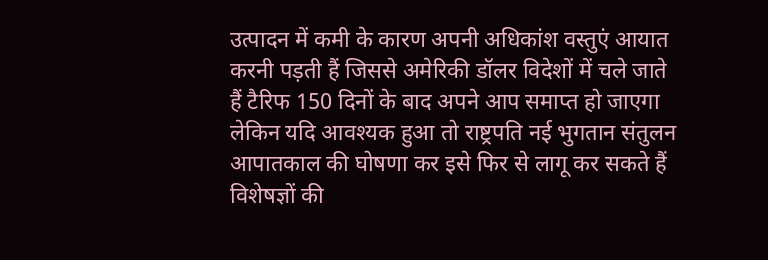उत्पादन में कमी के कारण अपनी अधिकांश वस्तुएं आयात करनी पड़ती हैं जिससे अमेरिकी डॉलर विदेशों में चले जाते हैं टैरिफ 150 दिनों के बाद अपने आप समाप्त हो जाएगा लेकिन यदि आवश्यक हुआ तो राष्ट्रपति नई भुगतान संतुलन आपातकाल की घोषणा कर इसे फिर से लागू कर सकते हैं विशेषज्ञों की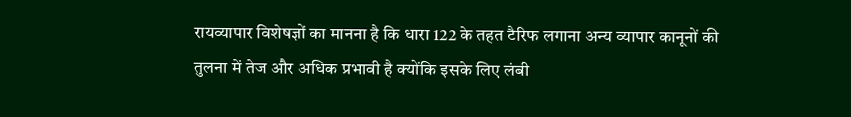रायव्यापार विशेषज्ञों का मानना है कि धारा 122 के तहत टैरिफ लगाना अन्य व्यापार कानूनों की तुलना में तेज और अधिक प्रभावी है क्योंकि इसके लिए लंबी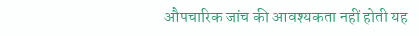औपचारिक जांच की आवश्यकता नहीं होती यह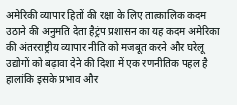अमेरिकी व्यापार हितों की रक्षा के लिए तात्कालिक कदम उठाने की अनुमति देता हैट्रंप प्रशासन का यह कदम अमेरिका की अंतरराष्ट्रीय व्यापार नीति को मजबूत करने और घरेलू उद्योगों को बढ़ावा देने की दिशा में एक रणनीतिक पहल है हालांकि इसके प्रभाव और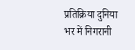प्रतिक्रिया दुनिया भर में निगरानी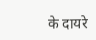के दायरे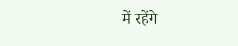में रहेंगे